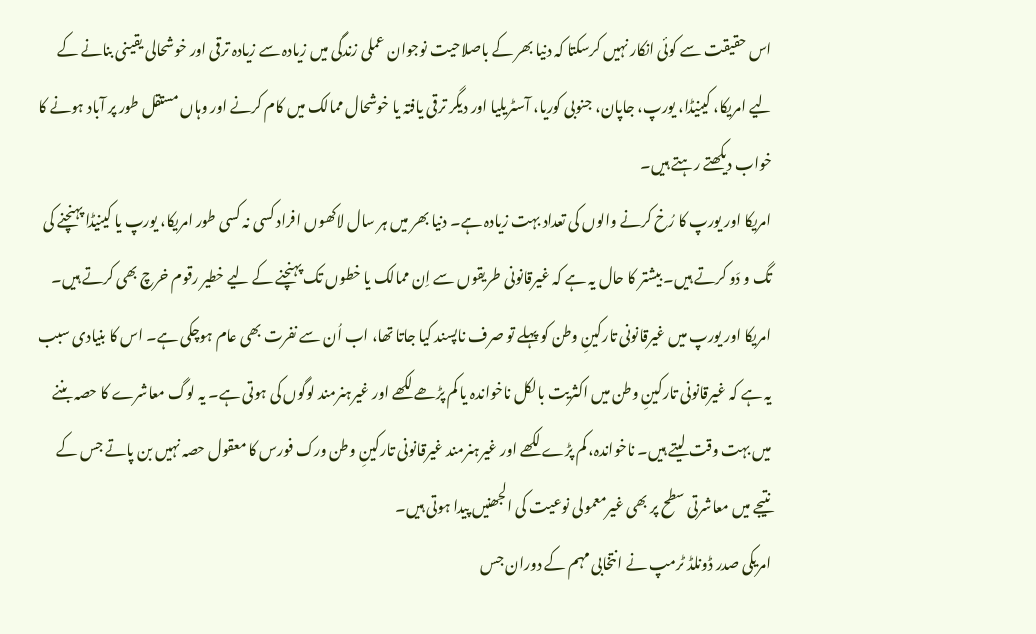اس حقیقت سے کوئی انکار نہیں کرسکتا کہ دنیا بھر کے باصلاحیت نوجوان عملی زندگی میں زیادہ سے زیادہ ترقی اور خوشحالی یقینی بنانے کے لیے امریکا، کینیڈا، یورپ، جاپان، جنوبی کوریا، آسٹریلیا اور دیگر ترقی یافتہ یا خوشحال ممالک میں کام کرنے اور وہاں مستقل طور پر آباد ہونے کا خواب دیکھتے رہتے ہیں۔
امریکا اور یورپ کا رُخ کرنے والوں کی تعداد بہت زیادہ ہے۔ دنیا بھر میں ہر سال لاکھوں افراد کسی نہ کسی طور امریکا، یورپ یا کینیڈا پہنچنے کی تگ و دَو کرتے ہیں۔ بیشتر کا حال یہ ہے کہ غیرقانونی طریقوں سے اِن ممالک یا خطوں تک پہنچنے کے لیے خطیر رقوم خرچ بھی کرتے ہیں۔ امریکا اور یورپ میں غیرقانونی تارکینِ وطن کو پہلے تو صرف ناپسند کیا جاتا تھا، اب اُن سے نفرت بھی عام ہوچکی ہے۔ اس کا بنیادی سبب یہ ہے کہ غیرقانونی تارکینِ وطن میں اکثریت بالکل ناخواندہ یا کم پڑھے لکھے اور غیرہنرمند لوگوں کی ہوتی ہے۔ یہ لوگ معاشرے کا حصہ بننے میں بہت وقت لیتے ہیں۔ ناخواندہ، کم پڑے لکھے اور غیرہنرمند غیرقانونی تارکینِ وطن ورک فورس کا معقول حصہ نہیں بن پاتے جس کے نتیجے میں معاشرتی سطح پر بھی غیرمعمولی نوعیت کی الجھنیں پیدا ہوتی ہیں۔
امریکی صدر ڈونلڈ ٹرمپ نے انتخابی مہم کے دوران جس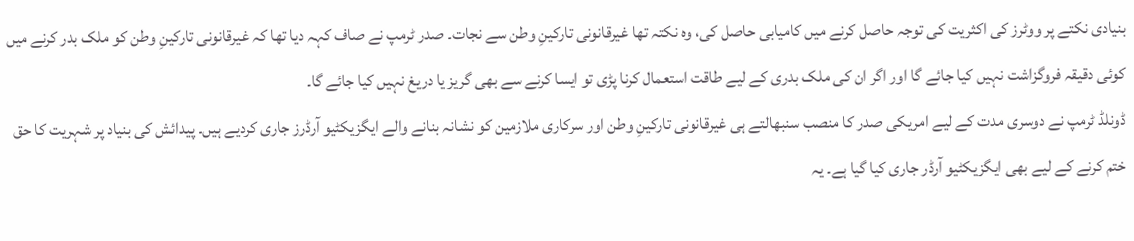بنیادی نکتے پر ووٹرز کی اکثریت کی توجہ حاصل کرنے میں کامیابی حاصل کی، وہ نکتہ تھا غیرقانونی تارکینِ وطن سے نجات۔ صدر ٹرمپ نے صاف کہہ دیا تھا کہ غیرقانونی تارکینِ وطن کو ملک بدر کرنے میں کوئی دقیقہ فروگزاشت نہیں کیا جائے گا اور اگر ان کی ملک بدری کے لیے طاقت استعمال کرنا پڑی تو ایسا کرنے سے بھی گریز یا دریغ نہیں کیا جائے گا۔
ڈونلڈ ٹرمپ نے دوسری مدت کے لیے امریکی صدر کا منصب سنبھالتے ہی غیرقانونی تارکینِ وطن اور سرکاری ملازمین کو نشانہ بنانے والے ایگزیکٹیو آرڈرز جاری کردیے ہیں۔ پیدائش کی بنیاد پر شہریت کا حق ختم کرنے کے لیے بھی ایگزیکٹیو آرڈر جاری کیا گیا ہے۔ یہ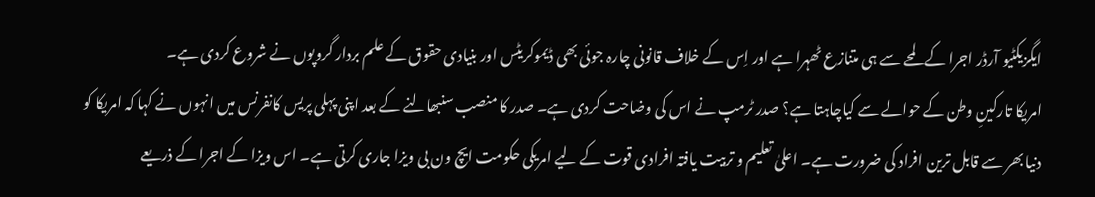ایگزیکٹیو آرڈر اجرا کے لمحے سے ہی متنازع ٹھہرا ہے اور اِس کے خلاف قانونی چارہ جوئی بھی ڈیموکریٹس اور بنیادی حقوق کے علم بردار گروپوں نے شروع کردی ہے۔
امریکا تارکینِ وطن کے حوالے سے کیاچاہتا ہے؟ صدر ٹرمپ نے اس کی وضاحت کردی ہے۔ صدر کا منصب سنبھالنے کے بعد اپنی پہلی پریس کانفرنس میں انہوں نے کہا کہ امریکا کو دنیا بھر سے قابل ترین افراد کی ضرورت ہے۔ اعلیٰ تعلیم و تربیت یافتہ افرادی قوت کے لیے امریکی حکومت ایچ ون بی ویزا جاری کرتی ہے۔ اس ویزا کے اجرا کے ذریعے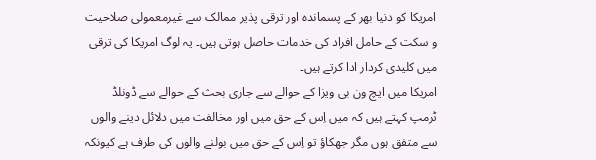امریکا کو دنیا بھر کے پسماندہ اور ترقی پذیر ممالک سے غیرمعمولی صلاحیت و سکت کے حامل افراد کی خدمات حاصل ہوتی ہیں۔ یہ لوگ امریکا کی ترقی میں کلیدی کردار ادا کرتے ہیں۔
امریکا میں ایچ ون بی ویزا کے حوالے سے جاری بحث کے حوالے سے ڈونلڈ ٹرمپ کہتے ہیں کہ میں اِس کے حق میں اور مخالفت میں دلائل دینے والوں سے متفق ہوں مگر جھکاؤ تو اِس کے حق میں بولنے والوں کی طرف ہے کیونکہ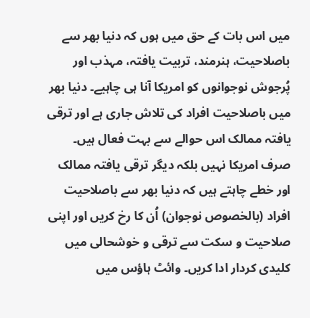میں اس بات کے حق میں ہوں کہ دنیا بھر سے باصلاحیت، ہنرمند، تربیت یافتہ، مہذب اور پُرجوش نوجوانوں کو امریکا آنا ہی چاہیے۔ دنیا بھر میں باصلاحیت افراد کی تلاش جاری ہے اور ترقی یافتہ ممالک اس حوالے سے بہت فعال ہیں۔ صرف امریکا نہیں بلکہ دیگر ترقی یافتہ ممالک اور خطے چاہتے ہیں کہ دنیا بھر سے باصلاحیت افراد (بالخصوص نوجوان) اُن کا رخ کریں اور اپنی صلاحیت و سکت سے ترقی و خوشحالی میں کلیدی کردار ادا کریں۔ وائٹ ہاؤس میں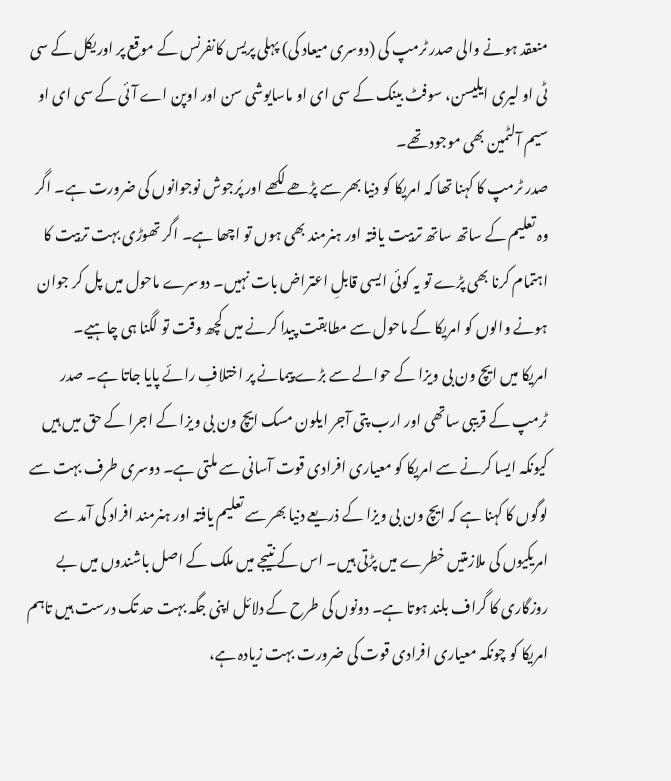منعقد ہونے والی صدر ٹرمپ کی (دوسری میعاد کی) پہلی پریس کانفرنس کے موقع پر اوریکل کے سی ٹی او لیری ایلیسن، سوفٹ بینک کے سی ای او ماسایوشی سن اور اوپن اے آئی کے سی ای او سیم آلٹمین بھی موجود تھے۔
صدر ٹرمپ کا کہنا تھا کہ امریکا کو دنیا بھر سے پڑھے لکھے اور پُرجوش نوجوانوں کی ضرورت ہے۔ اگر وہ تعلیم کے ساتھ ساتھ تربیت یافتہ اور ہنرمند بھی ہوں تو اچھا ہے۔ اگر تھوڑی بہت تربیت کا اہتمام کرنا بھی پڑے تو یہ کوئی ایسی قابلِ اعتراض بات نہیں۔ دوسرے ماحول میں پل کر جوان ہونے والوں کو امریکا کے ماحول سے مطابقت پیدا کرنے میں کچھ وقت تو لگنا ہی چاہیے۔
امریکا میں ایچ ون بی ویزا کے حوالے سے بڑے پیمانے پر اختلافِ رائے پایا جاتا ہے۔ صدر ٹرمپ کے قریبی ساتھی اور ارب پتی آجر ایلون مسک ایچ ون بی ویزا کے اجرا کے حق میں ہیں کیونکہ ایسا کرنے سے امریکا کو معیاری افرادی قوت آسانی سے ملتی ہے۔ دوسری طرف بہت سے لوگوں کا کہنا ہے کہ ایچ ون بی ویزا کے ذریعے دنیا بھر سے تعلیم یافتہ اور ہنرمند افراد کی آمد سے امریکیوں کی ملازمتیں خطرے میں پڑتی ہیں۔ اس کے نتیجے میں ملک کے اصل باشندوں میں بے روزگاری کا گراف بلند ہوتا ہے۔ دونوں کی طرح کے دلائل اپنی جگہ بہت حد تک درست ہیں تاہم امریکا کو چونکہ معیاری افرادی قوت کی ضرورت بہت زیادہ ہے،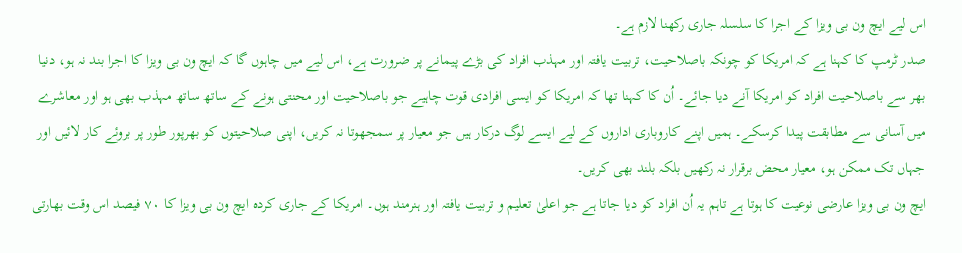اس لیے ایچ ون بی ویزا کے اجرا کا سلسلہ جاری رکھنا لازم ہے۔
صدر ٹرمپ کا کہنا ہے کہ امریکا کو چونکہ باصلاحیت، تربیت یافتہ اور مہذب افراد کی بڑے پیمانے پر ضرورت ہے، اس لیے میں چاہوں گا کہ ایچ ون بی ویزا کا اجرا بند نہ ہو، دنیا بھر سے باصلاحیت افراد کو امریکا آنے دیا جائے۔ اُن کا کہنا تھا کہ امریکا کو ایسی افرادی قوت چاہیے جو باصلاحیت اور محنتی ہونے کے ساتھ ساتھ مہذب بھی ہو اور معاشرے میں آسانی سے مطابقت پیدا کرسکے۔ ہمیں اپنے کاروباری اداروں کے لیے ایسے لوگ درکار ہیں جو معیار پر سمجھوتا نہ کریں، اپنی صلاحیتوں کو بھرپور طور پر بروئے کار لائیں اور جہاں تک ممکن ہو، معیار محض برقرار نہ رکھیں بلکہ بلند بھی کریں۔
ایچ ون بی ویزا عارضی نوعیت کا ہوتا ہے تاہم یہ اُن افراد کو دیا جاتا ہے جو اعلیٰ تعلیم و تربیت یافتہ اور ہنرمند ہوں۔ امریکا کے جاری کردہ ایچ ون بی ویزا کا ۷۰ فیصد اس وقت بھارتی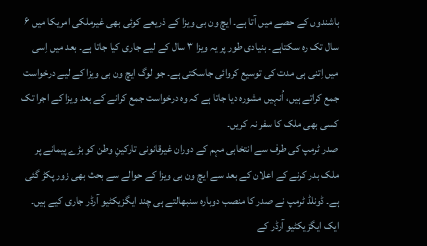باشندوں کے حصے میں آتا ہے۔ ایچ ون بی ویزا کے ذریعے کوئی بھی غیرملکی امریکا میں ۶ سال تک رہ سکتاہے۔ بنیادی طور پر یہ ویزا ۳ سال کے لیے جاری کیا جاتا ہے۔ بعد میں اِسی میں اِتنی ہی مدت کی توسیع کروائی جاسکتی ہے۔ جو لوگ ایچ ون بی ویزا کے لیے درخواست جمع کراتے ہیں، اُنہیں مشورہ دیا جاتا ہے کہ وہ درخواست جمع کرانے کے بعد ویزا کے اجرا تک کسی بھی ملک کا سفر نہ کریں۔
صدر ٹرمپ کی طرف سے انتخابی مہم کے دوران غیرقانونی تارکینِ وطن کو بڑے پیمانے پر ملک بدر کرنے کے اعلان کے بعد سے ایچ ون بی ویزا کے حوالے سے بحث بھی زور پکڑ گئی ہے۔ ڈونلڈ ٹرمپ نے صدر کا منصب دوبارہ سنبھالتے ہی چند ایگزیکٹیو آرڈر جاری کیے ہیں۔ ایک ایگزیکٹیو آرڈر کے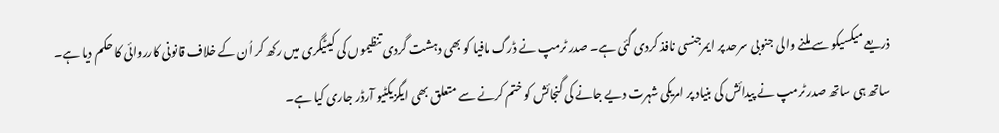ذریعے میکسیکو سے ملنے والی جنوبی سرحد پر ایمرجنسی نافذ کردی گئی ہے۔ صدر ٹرمپ نے ڈرگ مافیا کو بھی دہشت گردی تنظیموں کی کیٹیگری میں رکھ کر اُن کے خلاف قانونی کارروائی کا حکم دیا ہے۔ ساتھ ہی ساتھ صدر ٹرمپ نے پیدائش کی بنیاد پر امریکی شہرت دیے جانے کی گنجائش کو ختم کرنے سے متعلق بھی ایگزیکٹیو آرڈر جاری کیا ہے۔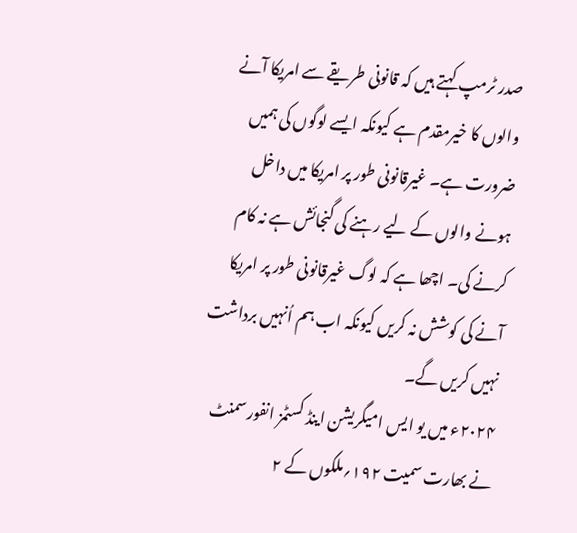صدر ٹرمپ کہتے ہیں کہ قانونی طریقے سے امریکا آنے والوں کا خیرمقدم ہے کیونکہ ایسے لوگوں کی ہمیں ضرورت ہے۔ غیرقانونی طور پر امریکا میں داخل ہونے والوں کے لیے رہنے کی گنجائش ہے نہ کام کرنے کی۔ اچھا ہے کہ لوگ غیرقانونی طور پر امریکا آنے کی کوشش نہ کریں کیونکہ اب ہم اُنہیں برداشت نہیں کریں گے۔
۲۰۲۴ء میں یو ایس امیگریشن اینڈ کسٹمز انفورسمنٹ نے بھارت سمیت ۱۹۲؍ملکوں کے ۲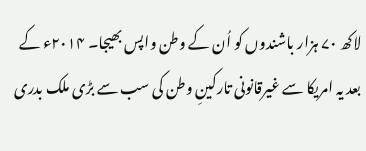لاکھ ۷۰ ہزار باشندوں کو اُن کے وطن واپس بھیجا۔ ۲۰۱۴ء کے بعد یہ امریکا سے غیرقانونی تارکینِ وطن کی سب سے بڑی ملک بدری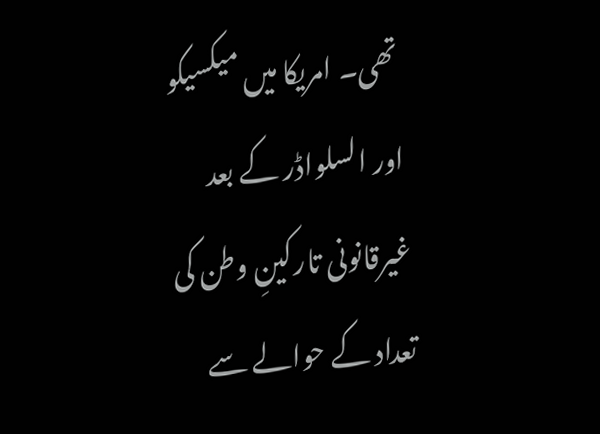تھی۔ امریکا میں میکسیکو اور السلواڈر کے بعد غیرقانونی تارکینِ وطن کی تعداد کے حوالے سے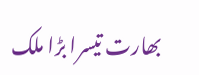بھارت تیسرا بڑا ملک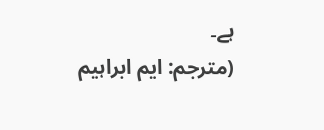ہے۔
(مترجم: ایم ابراہیم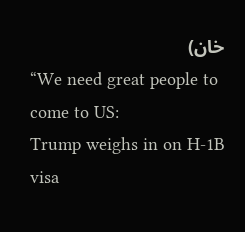خان)
“We need great people to come to US:
Trump weighs in on H-1B visa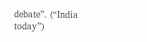debate”. (“India today”)